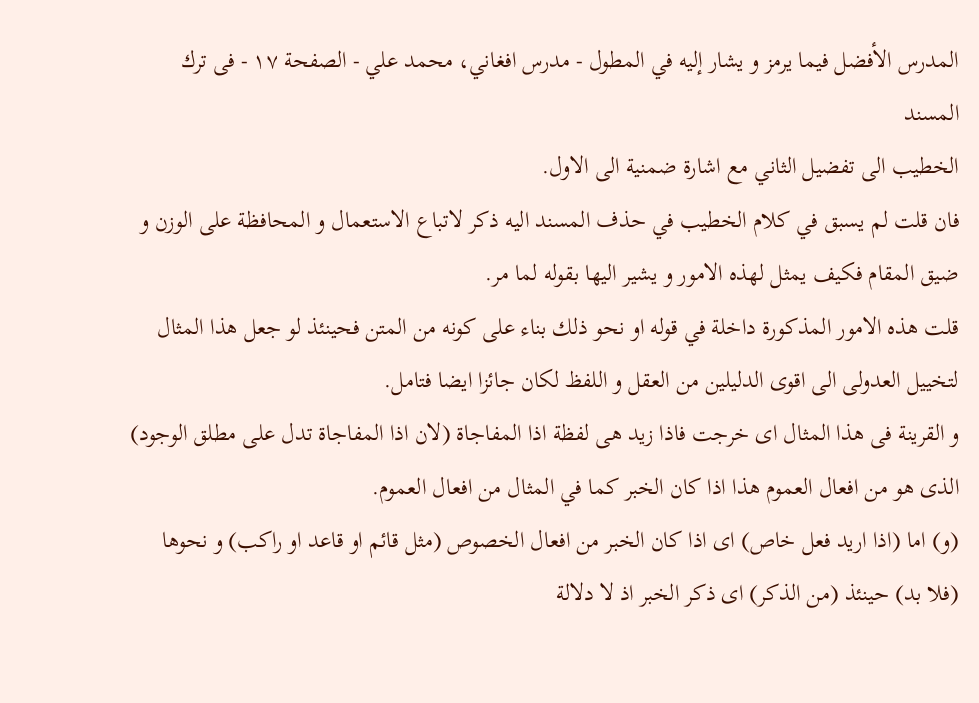المدرس الأفضل فيما يرمز و يشار إليه في المطول - مدرس افغاني، محمد علي - الصفحة ١٧ - فى ترك المسند
الخطيب الى تفضيل الثاني مع اشارة ضمنية الى الاول.
فان قلت لم يسبق في كلام الخطيب في حذف المسند اليه ذكر لاتباع الاستعمال و المحافظة على الوزن و ضيق المقام فكيف يمثل لهذه الامور و يشير اليها بقوله لما مر.
قلت هذه الامور المذكورة داخلة في قوله او نحو ذلك بناء على كونه من المتن فحينئذ لو جعل هذا المثال لتخييل العدولى الى اقوى الدليلين من العقل و اللفظ لكان جائزا ايضا فتامل.
و القرينة فى هذا المثال اى خرجت فاذا زيد هى لفظة اذا المفاجاة (لان اذا المفاجاة تدل على مطلق الوجود) الذى هو من افعال العموم هذا اذا كان الخبر كما في المثال من افعال العموم.
(و) اما (اذا اريد فعل خاص) اى اذا كان الخبر من افعال الخصوص (مثل قائم او قاعد او راكب) و نحوها (فلا بد) حينئذ (من الذكر) اى ذكر الخبر اذ لا دلالة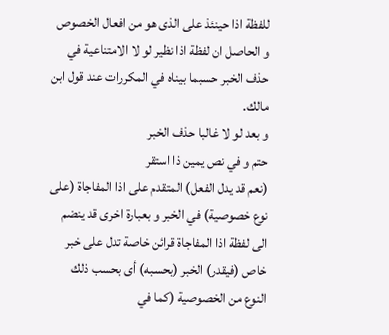للفظة اذا حينئذ على الذى هو من افعال الخصوص و الحاصل ان لفظة اذا نظير لو لا الامتناعية في حذف الخبر حسبما بيناه في المكررات عند قول ابن مالك.
و بعد لو لا غالبا حذف الخبر
حتم و في نص يمين ذا استقر
(نعم قد يدل الفعل) المتقدم على اذا المفاجاة (على نوع خصوصية) في الخبر و بعبارة اخرى قد ينضم الى لفظة اذا المفاجاة قرائن خاصة تدل على خبر خاص (فيقدر) الخبر (بحسبه) أى بحسب ذلك النوع من الخصوصية (كما في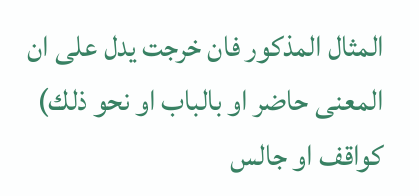المثال المذكور فان خرجت يدل على ان المعنى حاضر او بالباب او نحو ذلك) كواقف او جالس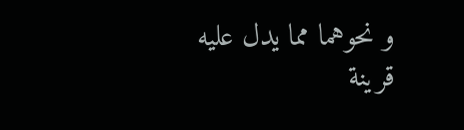و نحوهما مما يدل عليه قرينة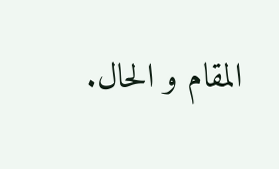المقام و الحال.